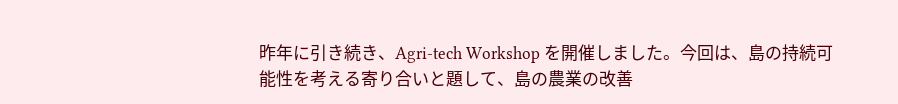昨年に引き続き、Agri-tech Workshop を開催しました。今回は、島の持続可能性を考える寄り合いと題して、島の農業の改善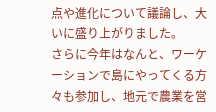点や進化について議論し、大いに盛り上がりました。
さらに今年はなんと、ワーケーションで島にやってくる方々も参加し、地元で農業を営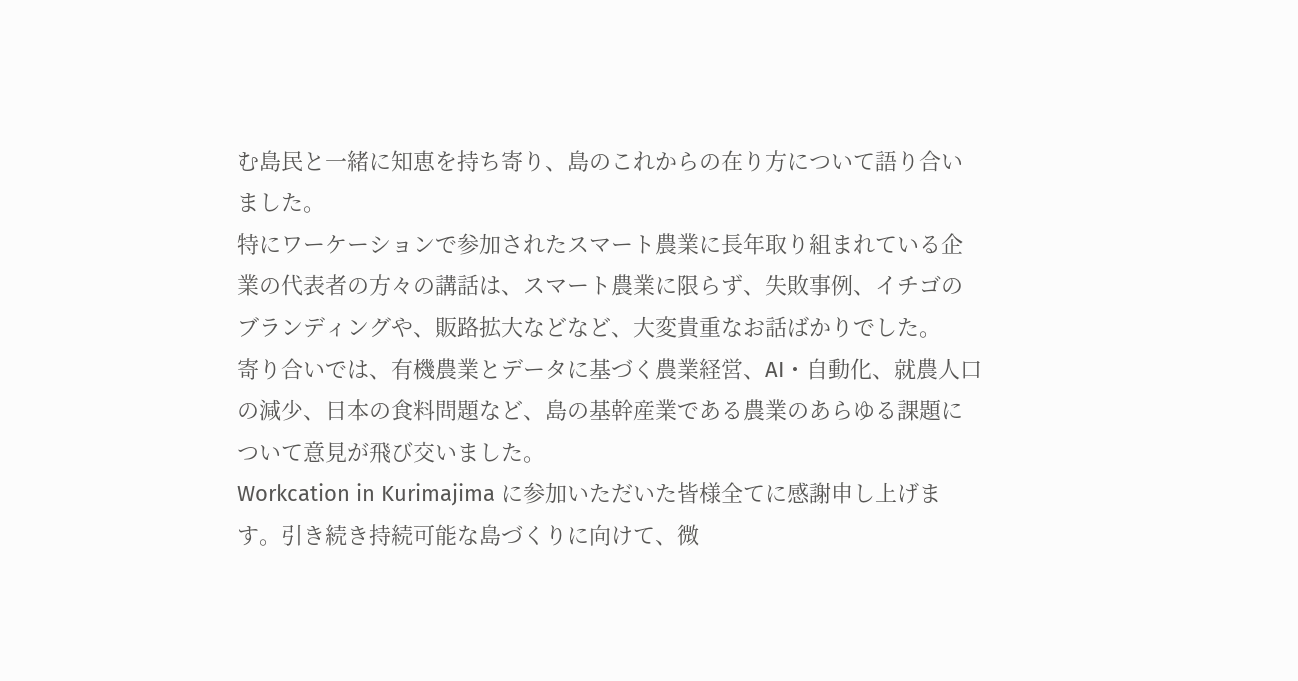む島民と一緒に知恵を持ち寄り、島のこれからの在り方について語り合いました。
特にワーケーションで参加されたスマート農業に長年取り組まれている企業の代表者の方々の講話は、スマート農業に限らず、失敗事例、イチゴのブランディングや、販路拡大などなど、大変貴重なお話ばかりでした。
寄り合いでは、有機農業とデータに基づく農業経営、AI・自動化、就農人口の減少、日本の食料問題など、島の基幹産業である農業のあらゆる課題について意見が飛び交いました。
Workcation in Kurimajima に参加いただいた皆様全てに感謝申し上げます。引き続き持続可能な島づくりに向けて、微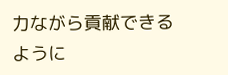力ながら貢献できるように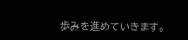歩みを進めていきます。